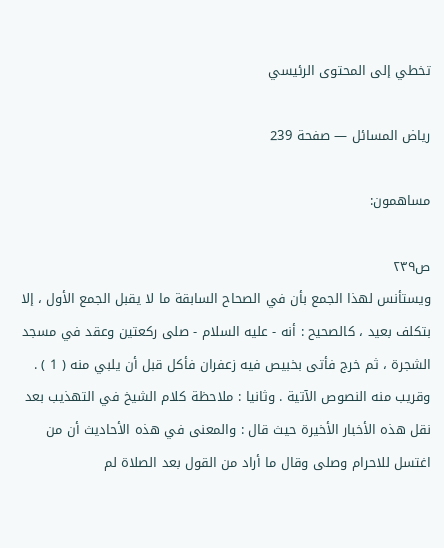تخطي إلى المحتوى الرئيسي

رياض المسائل — صفحة 239

مساهمون:

ص٢٣٩
ويستأنس لهذا الجمع بأن في الصحاح السابقة ما لا يقبل الجمع الأول ، إلا بتكلف بعيد ، كالصحيح : أنه - عليه السلام - صلى ركعتين وعقد في مسجد الشجرة ، ثم خرج فأتى بخبيص فيه زعفران فأكل قبل أن يلبي منه ( 1 ) . وقريب منه النصوص الآتية . وثانيا : ملاحظة كلام الشيخ في التهذيب بعد نقل هذه الأخبار الأخيرة حيث قال : والمعنى في هذه الأحاديث أن من اغتسل للاحرام وصلى وقال ما أراد من القول بعد الصلاة لم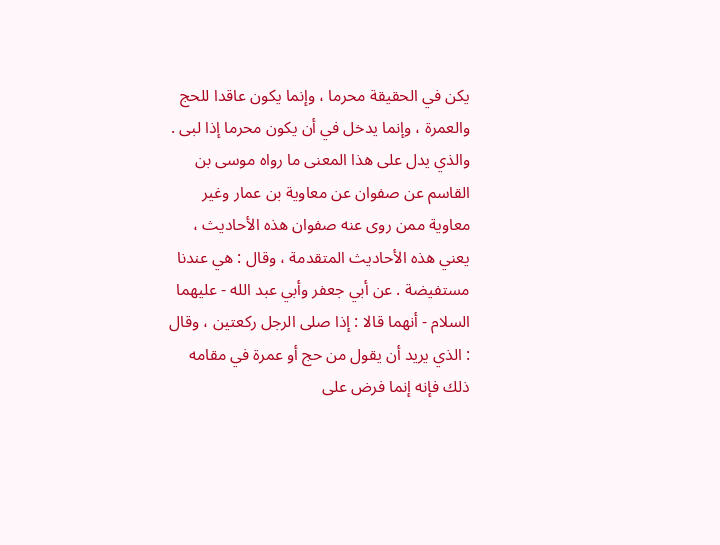يكن في الحقيقة محرما ، وإنما يكون عاقدا للحج والعمرة ، وإنما يدخل في أن يكون محرما إذا لبى . والذي يدل على هذا المعنى ما رواه موسى بن القاسم عن صفوان عن معاوية بن عمار وغير معاوية ممن روى عنه صفوان هذه الأحاديث ، يعني هذه الأحاديث المتقدمة ، وقال : هي عندنا مستفيضة . عن أبي جعفر وأبي عبد الله - عليهما السلام - أنهما قالا : إذا صلى الرجل ركعتين ، وقال : الذي يريد أن يقول من حج أو عمرة في مقامه ذلك فإنه إنما فرض على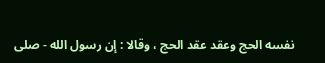نفسه الحج وعقد عقد الحج ، وقالا : إن رسول الله - صلى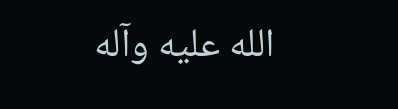الله عليه وآله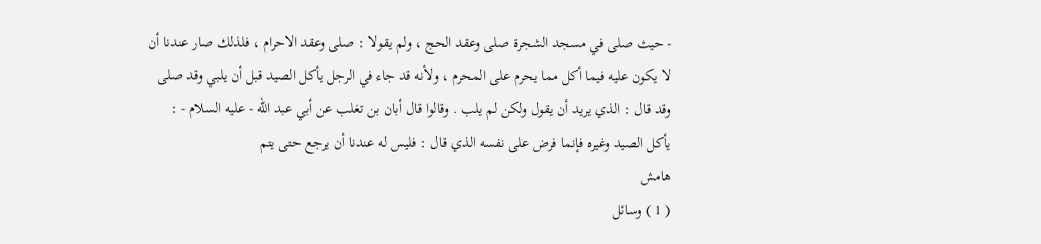- حيث صلى في مسجد الشجرة صلى وعقد الحج ، ولم يقولا : صلى وعقد الاحرام ، فلذلك صار عندنا أن لا يكون عليه فيما أكل مما يحرم على المحرم ، ولأنه قد جاء في الرجل يأكل الصيد قبل أن يلبي وقد صلى وقد قال : الذي يريد أن يقول ولكن لم يلب . وقالوا قال أبان بن تغلب عن أبي عبد الله - عليه السلام - : يأكل الصيد وغيره فإنما فرض على نفسه الذي قال : فليس له عندنا أن يرجع حتى يتم
هامش
( 1 ) وسائل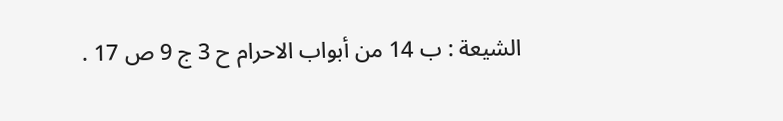الشيعة : ب 14 من أبواب الاحرام ح 3 ج 9 ص 17 .